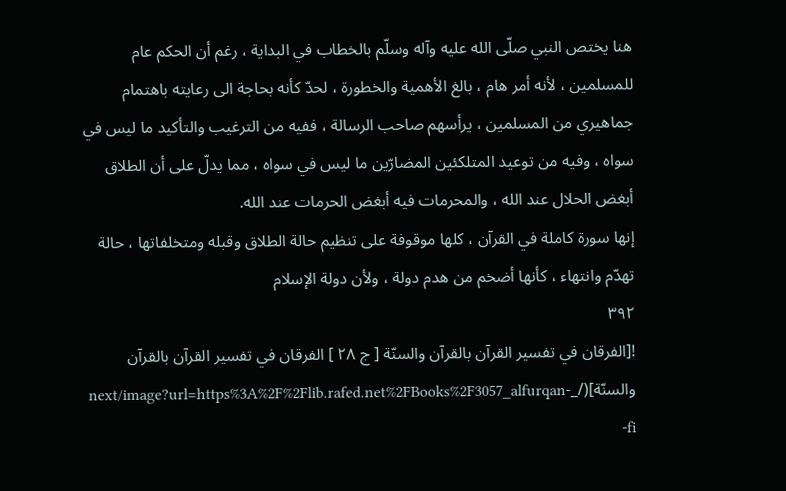هنا يختص النبي صلّى الله عليه وآله وسلّم بالخطاب في البداية ، رغم أن الحكم عام للمسلمين ، لأنه أمر هام ، بالغ الأهمية والخطورة ، لحدّ كأنه بحاجة الى رعايته باهتمام جماهيري من المسلمين ، يرأسهم صاحب الرسالة ، ففيه من الترغيب والتأكيد ما ليس في سواه ، وفيه من توعيد المتلكئين المضارّين ما ليس في سواه ، مما يدلّ على أن الطلاق أبغض الحلال عند الله ، والمحرمات فيه أبغض الحرمات عند الله.
إنها سورة كاملة في القرآن ، كلها موقوفة على تنظيم حالة الطلاق وقبله ومتخلفاتها ، حالة تهدّم وانتهاء ، كأنها أضخم من هدم دولة ، ولأن دولة الإسلام
٣٩٢
![الفرقان في تفسير القرآن بالقرآن والسنّة [ ج ٢٨ ] الفرقان في تفسير القرآن بالقرآن والسنّة](/_next/image?url=https%3A%2F%2Flib.rafed.net%2FBooks%2F3057_alfurqan-fi-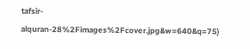tafsir-alquran-28%2Fimages%2Fcover.jpg&w=640&q=75)